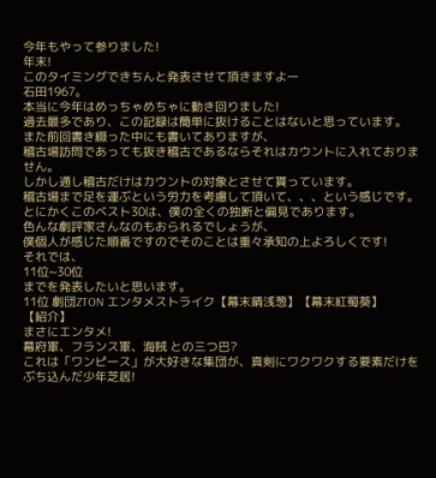今年もやって参りました!
年末!
このタイミングできちんと発表させて頂きますよー
石田1967。
本当に今年はめっちゃめちゃに動き回りました!
過去最多であり、この記録は簡単に抜けることはないと思っています。
また前回書き綴った中にも書いてありますが、
稽古場訪問であっても抜き稽古であるならそれはカウントに入れておりません。
しかし通し稽古だけはカウントの対象とさせて貰っています。
稽古場まで足を運ぶという労力を考慮して頂いて、、、という感じです。
とにかくこのベスト30は、僕の全くの独断と偏見であります。
色んな劇評家さんなのもおられるでしょうが、
僕個人が感じた順番ですのでそのことは重々承知の上よろしくです!
それでは、
11位~30位
までを発表したいと思います。
11位 劇団ZTON エンタメストライク【幕末錆浅葱】【幕末紅蜀葵】
【紹介】
まさにエンタメ!
幕府軍、フランス軍、海賊 との三つ巴?
これは「ワンピース」が大好きな集団が、真剣にワクワクする要素だけをぶち込んだ少年芝居!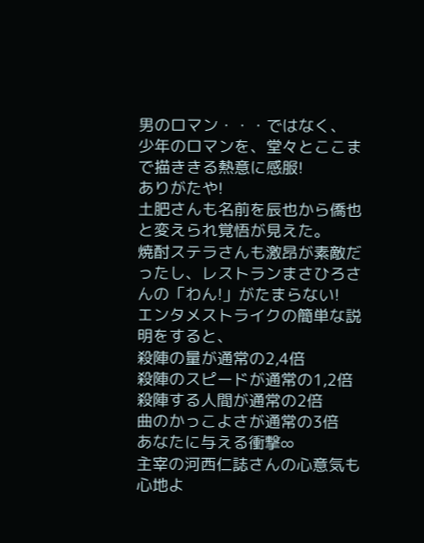男のロマン・・・ではなく、
少年のロマンを、堂々とここまで描ききる熱意に感服!
ありがたや!
土肥さんも名前を辰也から僑也と変えられ覚悟が見えた。
焼酎ステラさんも激昂が素敵だったし、レストランまさひろさんの「わん!」がたまらない!
エンタメストライクの簡単な説明をすると、
殺陣の量が通常の2,4倍
殺陣のスピードが通常の1,2倍
殺陣する人間が通常の2倍
曲のかっこよさが通常の3倍
あなたに与える衝撃∞
主宰の河西仁誌さんの心意気も心地よ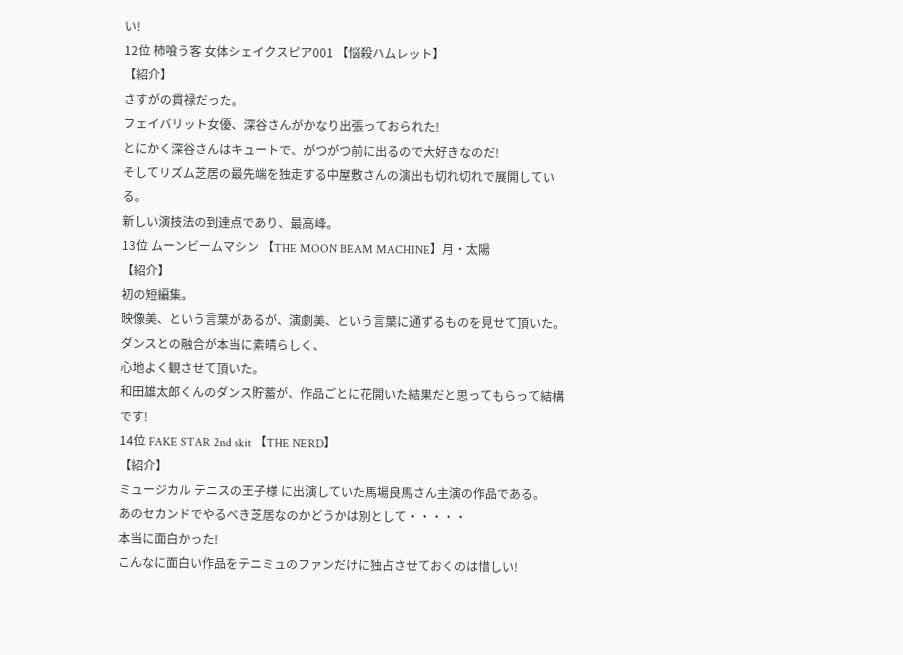い!
12位 柿喰う客 女体シェイクスピア001 【悩殺ハムレット】
【紹介】
さすがの貫禄だった。
フェイバリット女優、深谷さんがかなり出張っておられた!
とにかく深谷さんはキュートで、がつがつ前に出るので大好きなのだ!
そしてリズム芝居の最先端を独走する中屋敷さんの演出も切れ切れで展開している。
新しい演技法の到達点であり、最高峰。
13位 ムーンビームマシン 【THE MOON BEAM MACHINE】月・太陽
【紹介】
初の短編集。
映像美、という言葉があるが、演劇美、という言葉に通ずるものを見せて頂いた。
ダンスとの融合が本当に素晴らしく、
心地よく観させて頂いた。
和田雄太郎くんのダンス貯蓄が、作品ごとに花開いた結果だと思ってもらって結構です!
14位 FAKE STAR 2nd skit 【THE NERD】
【紹介】
ミュージカル テニスの王子様 に出演していた馬場良馬さん主演の作品である。
あのセカンドでやるべき芝居なのかどうかは別として・・・・・
本当に面白かった!
こんなに面白い作品をテニミュのファンだけに独占させておくのは惜しい!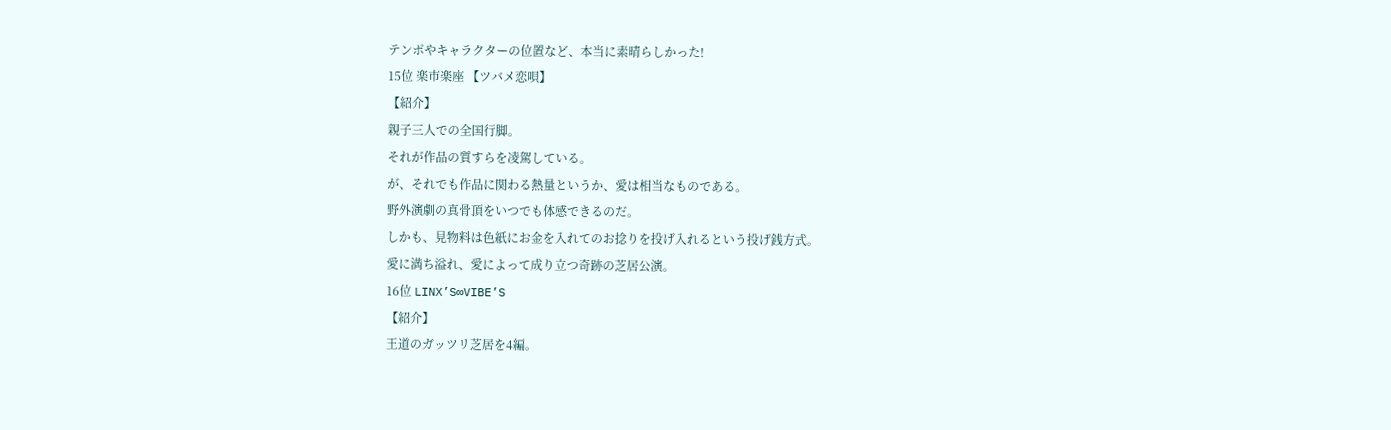テンポやキャラクターの位置など、本当に素晴らしかった!
15位 楽市楽座 【ツバメ恋唄】
【紹介】
親子三人での全国行脚。
それが作品の質すらを凌駕している。
が、それでも作品に関わる熱量というか、愛は相当なものである。
野外演劇の真骨頂をいつでも体感できるのだ。
しかも、見物料は色紙にお金を入れてのお捻りを投げ入れるという投げ銭方式。
愛に満ち溢れ、愛によって成り立つ奇跡の芝居公演。
16位 LINX’S∞VIBE’S
【紹介】
王道のガッツリ芝居を4編。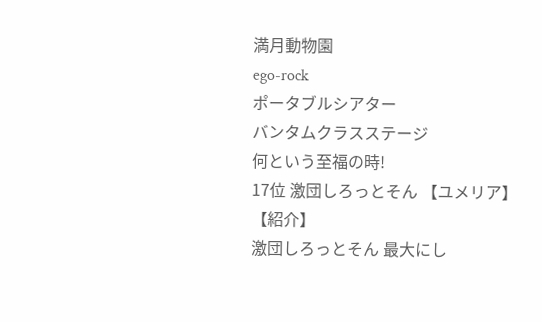満月動物園
ego-rock
ポータブルシアター
バンタムクラスステージ
何という至福の時!
17位 激団しろっとそん 【ユメリア】
【紹介】
激団しろっとそん 最大にし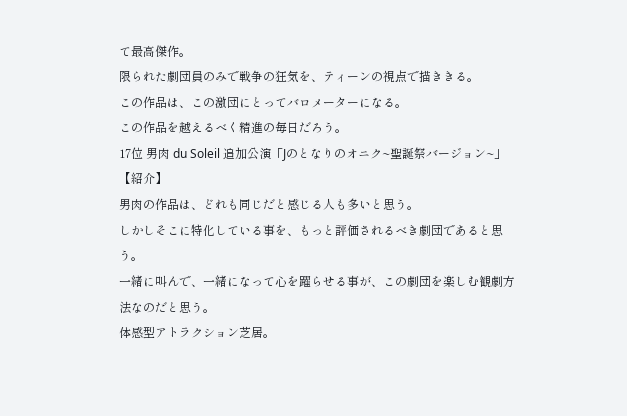て最高傑作。
限られた劇団員のみで戦争の狂気を、ティーンの視点で描ききる。
この作品は、この激団にとってバロメーターになる。
この作品を越えるべく精進の毎日だろう。
17位 男肉 du Soleil 追加公演「Jのとなりのオニク~聖誕祭バージョン~」
【紹介】
男肉の作品は、どれも同じだと感じる人も多いと思う。
しかしそこに特化している事を、もっと評価されるべき劇団であると思う。
一緒に叫んで、一緒になって心を躍らせる事が、この劇団を楽しむ観劇方法なのだと思う。
体感型アトラクション芝居。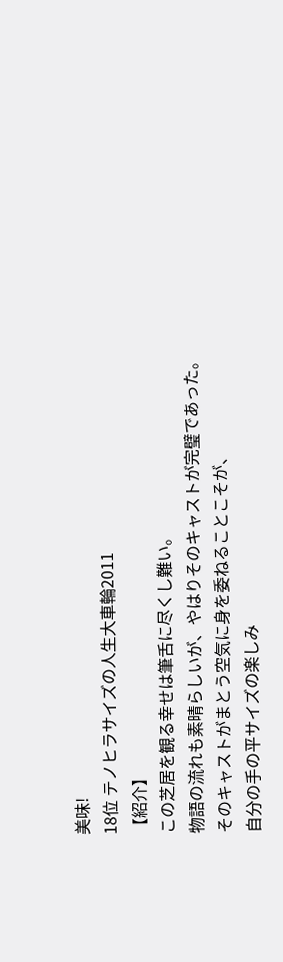美味!
18位 テノヒラサイズの人生大車輪2011
【紹介】
この芝居を観る幸せは筆舌に尽くし難い。
物語の流れも素晴らしいが、やはりそのキャストが完璧であった。
そのキャストがまとう空気に身を委ねることこそが、
自分の手の平サイズの楽しみ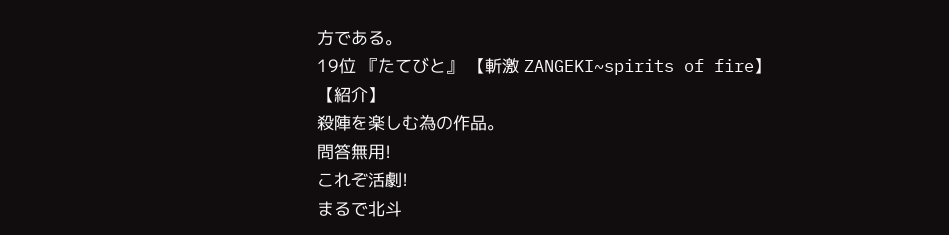方である。
19位 『たてびと』 【斬激 ZANGEKI~spirits of fire】
【紹介】
殺陣を楽しむ為の作品。
問答無用!
これぞ活劇!
まるで北斗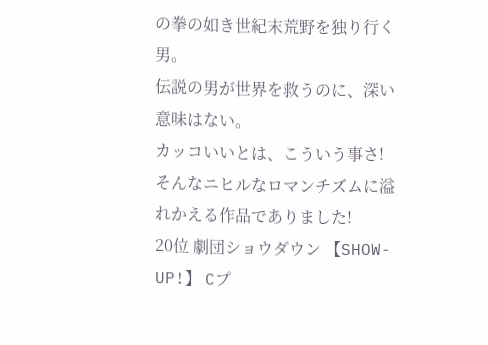の拳の如き世紀末荒野を独り行く男。
伝説の男が世界を救うのに、深い意味はない。
カッコいいとは、こういう事さ!
そんなニヒルなロマンチズムに溢れかえる作品でありました!
20位 劇団ショウダウン 【SHOW-UP!】 Cプ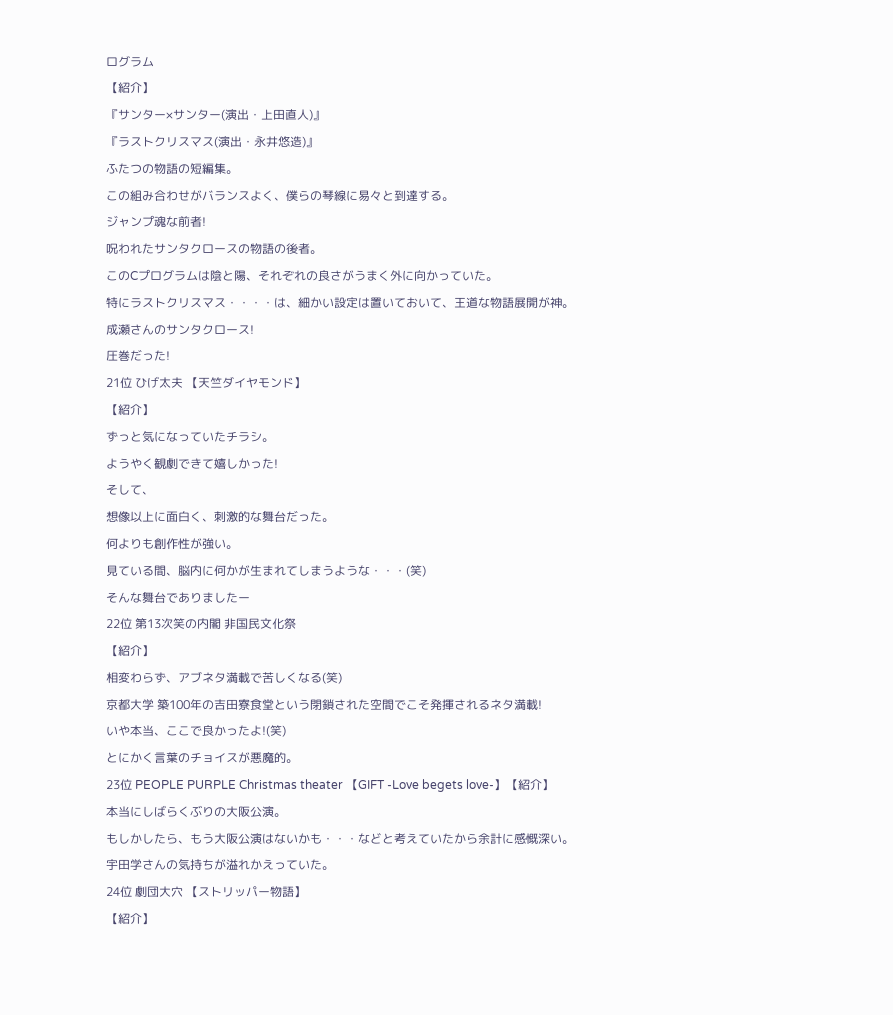ログラム
【紹介】
『サンター×サンター(演出・上田直人)』
『ラストクリスマス(演出・永井悠造)』
ふたつの物語の短編集。
この組み合わせがバランスよく、僕らの琴線に易々と到達する。
ジャンプ魂な前者!
呪われたサンタクロースの物語の後者。
このCプログラムは陰と陽、それぞれの良さがうまく外に向かっていた。
特にラストクリスマス・・・・は、細かい設定は置いておいて、王道な物語展開が神。
成瀬さんのサンタクロース!
圧巻だった!
21位 ひげ太夫 【天竺ダイヤモンド】
【紹介】
ずっと気になっていたチラシ。
ようやく観劇できて嬉しかった!
そして、
想像以上に面白く、刺激的な舞台だった。
何よりも創作性が強い。
見ている間、脳内に何かが生まれてしまうような・・・(笑)
そんな舞台でありましたー
22位 第13次笑の内閣 非国民文化祭
【紹介】
相変わらず、アブネタ満載で苦しくなる(笑)
京都大学 築100年の吉田寮食堂という閉鎖された空間でこそ発揮されるネタ満載!
いや本当、ここで良かったよ!(笑)
とにかく言葉のチョイスが悪魔的。
23位 PEOPLE PURPLE Christmas theater 【GIFT -Love begets love-】【紹介】
本当にしばらくぶりの大阪公演。
もしかしたら、もう大阪公演はないかも・・・などと考えていたから余計に感慨深い。
宇田学さんの気持ちが溢れかえっていた。
24位 劇団大穴 【ストリッパー物語】
【紹介】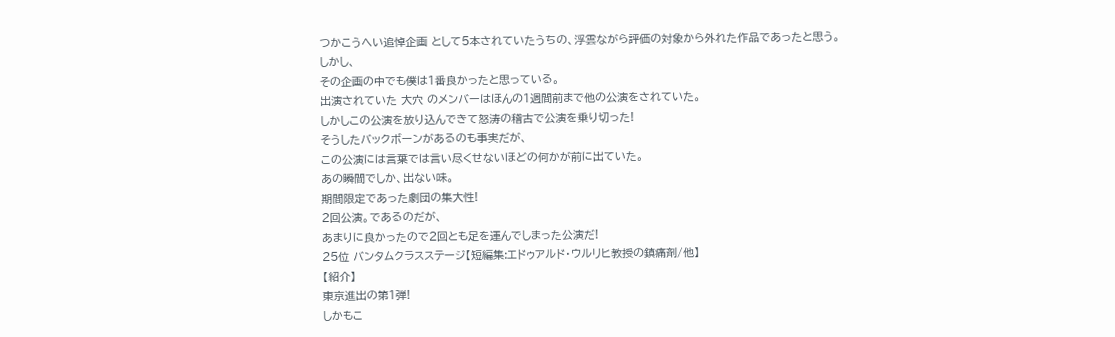つかこうへい追悼企画 として5本されていたうちの、浮雲ながら評価の対象から外れた作品であったと思う。
しかし、
その企画の中でも僕は1番良かったと思っている。
出演されていた 大穴 のメンバーはほんの1週間前まで他の公演をされていた。
しかしこの公演を放り込んできて怒涛の稽古で公演を乗り切った!
そうしたバックボーンがあるのも事実だが、
この公演には言葉では言い尽くせないほどの何かが前に出ていた。
あの瞬間でしか、出ない味。
期間限定であった劇団の集大性!
2回公演。であるのだが、
あまりに良かったので2回とも足を運んでしまった公演だ!
25位 バンタムクラスステージ【短編集:エドゥアルド・ウルリヒ教授の鎮痛剤/他】
【紹介】
東京進出の第1弾!
しかもこ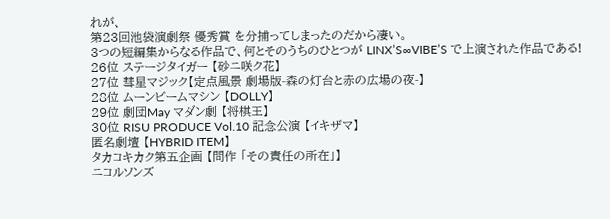れが、
第23回池袋演劇祭 優秀賞 を分捕ってしまったのだから凄い。
3つの短編集からなる作品で、何とそのうちのひとつが LINX’S∞VIBE’S で上演された作品である!
26位 ステージタイガー 【砂ニ咲ク花】
27位 彗星マジック【定点風景 劇場版-森の灯台と赤の広場の夜-】
28位 ムーンビームマシン 【DOLLY】
29位 劇団May マダン劇 【将棋王】
30位 RISU PRODUCE Vol.10 記念公演 【イキザマ】
匿名劇壇 【HYBRID ITEM】
タカコキカク第五企画 【問作 「その責任の所在」】
ニコルソンズ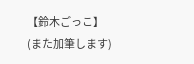【鈴木ごっこ】
(また加筆します)